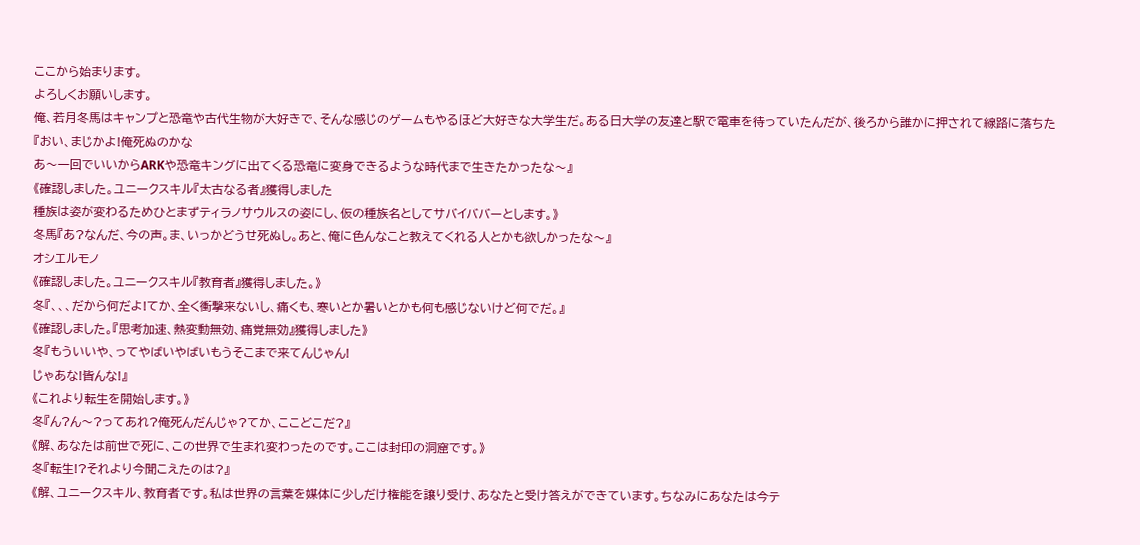ここから始まります。
よろしくお願いします。
俺、若月冬馬はキャンプと恐竜や古代生物が大好きで、そんな感じのゲームもやるほど大好きな大学生だ。ある日大学の友達と駅で電車を待っていたんだが、後ろから誰かに押されて線路に落ちた
『おい、まじかよ!俺死ぬのかな
あ〜一回でいいからARKや恐竜キングに出てくる恐竜に変身できるような時代まで生きたかったな〜』
《確認しました。ユニークスキル『太古なる者』獲得しました
種族は姿が変わるためひとまずティラノサウルスの姿にし、仮の種族名としてサバイババーとします。》
冬馬『あ?なんだ、今の声。ま、いっかどうせ死ぬし。あと、俺に色んなこと教えてくれる人とかも欲しかったな〜』
オシエルモノ
《確認しました。ユニークスキル『教育者』獲得しました。》
冬『、、、だから何だよ!てか、全く衝撃来ないし、痛くも、寒いとか暑いとかも何も感じないけど何でだ。』
《確認しました。『思考加速、熱変動無効、痛覚無効』獲得しました》
冬『もういいや、ってやばいやばいもうそこまで来てんじゃん!
じゃあな!皆んな!』
《これより転生を開始します。》
冬『ん?ん〜?ってあれ?俺死んだんじゃ?てか、ここどこだ?』
《解、あなたは前世で死に、この世界で生まれ変わったのです。ここは封印の洞窟です。》
冬『転生!?それより今聞こえたのは?』
《解、ユニークスキル、教育者です。私は世界の言葉を媒体に少しだけ権能を譲り受け、あなたと受け答えができています。ちなみにあなたは今テ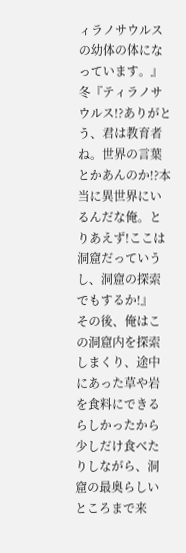ィラノサウルスの幼体の体になっています。』
冬『ティラノサウルス!?ありがとう、君は教育者ね。世界の言葉とかあんのか!?本当に異世界にいるんだな俺。とりあえず!ここは洞窟だっていうし、洞窟の探索でもするか!』
その後、俺はこの洞窟内を探索しまくり、途中にあった草や岩を食料にできるらしかったから少しだけ食べたりしながら、洞窟の最奥らしいところまで来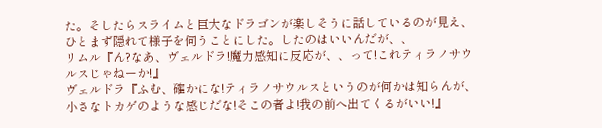た。そしたらスライムと巨大なドラゴンが楽しそうに話しているのが見え、ひとまず隠れて様子を伺うことにした。したのはいいんだが、、
リムル『ん?なあ、ヴェルドラ!魔力感知に反応が、、って!これティラノサウルスじゃねーか!』
ヴェルドラ『ふむ、確かにな!ティラノサウルスというのが何かは知らんが、小さなトカゲのような感じだな!そこの者よ!我の前へ出てくるがいい!』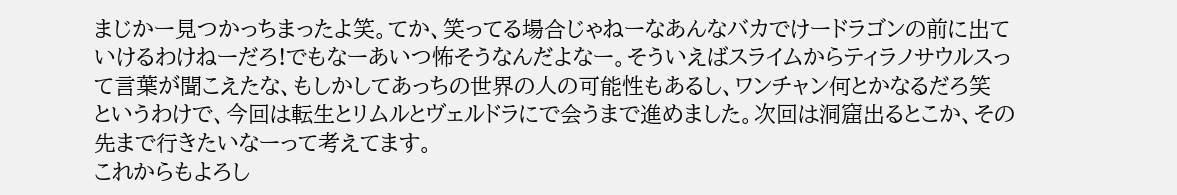まじかー見つかっちまったよ笑。てか、笑ってる場合じゃねーなあんなバカでけードラゴンの前に出ていけるわけねーだろ!でもなーあいつ怖そうなんだよなー。そういえばスライムからティラノサウルスって言葉が聞こえたな、もしかしてあっちの世界の人の可能性もあるし、ワンチャン何とかなるだろ笑
というわけで、今回は転生とリムルとヴェルドラにで会うまで進めました。次回は洞窟出るとこか、その先まで行きたいなーって考えてます。
これからもよろし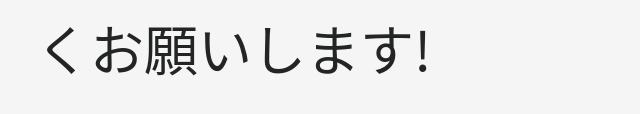くお願いします!